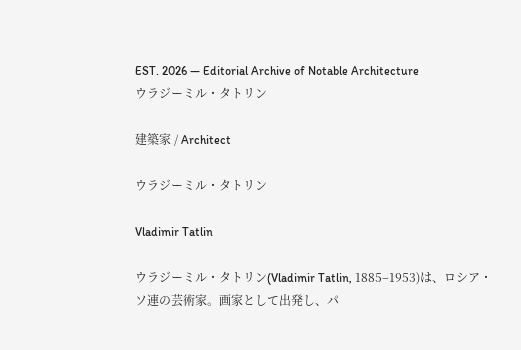EST. 2026 — Editorial Archive of Notable Architecture
ウラジーミル・タトリン

建築家 / Architect

ウラジーミル・タトリン

Vladimir Tatlin

ウラジーミル・タトリン(Vladimir Tatlin, 1885–1953)は、ロシア・ソ連の芸術家。画家として出発し、パ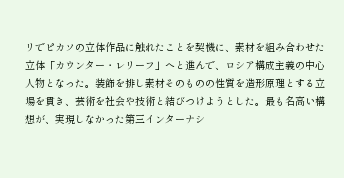リでピカソの立体作品に触れたことを契機に、素材を組み合わせた立体「カウンター・レリーフ」へと進んで、ロシア構成主義の中心人物となった。装飾を排し素材そのものの性質を造形原理とする立場を貫き、芸術を社会や技術と結びつけようとした。最も名高い構想が、実現しなかった第三インターナシ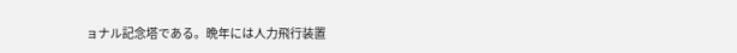ョナル記念塔である。晩年には人力飛行装置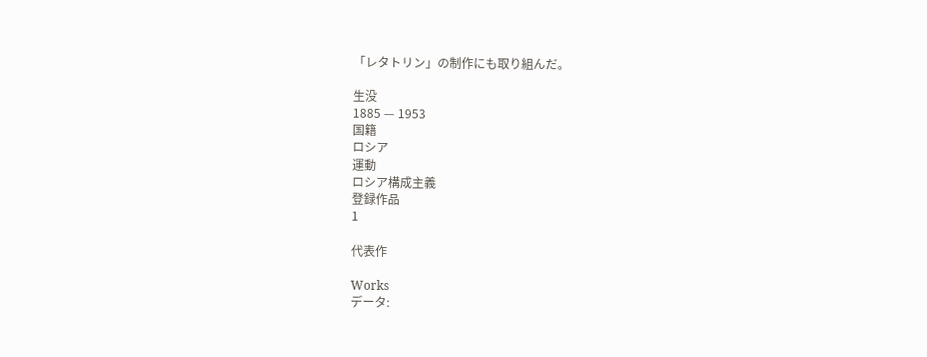「レタトリン」の制作にも取り組んだ。

生没
1885 — 1953
国籍
ロシア
運動
ロシア構成主義
登録作品
1

代表作

Works
データ: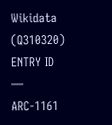Wikidata (Q310320)
ENTRY ID — ARC-1161